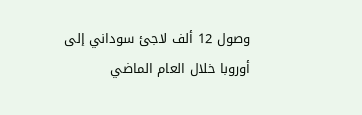وصول 12 ألف لاجئ سوداني إلى أوروبا خلال العام الماضي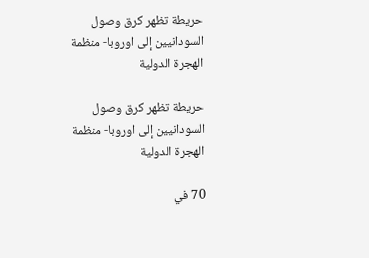حريطة تظهر كرق وصول السودانيين إلى اوروبا- منظمة الهجرة الدولية

حريطة تظهر كرق وصول السودانيين إلى اوروبا- منظمة الهجرة الدولية

70 في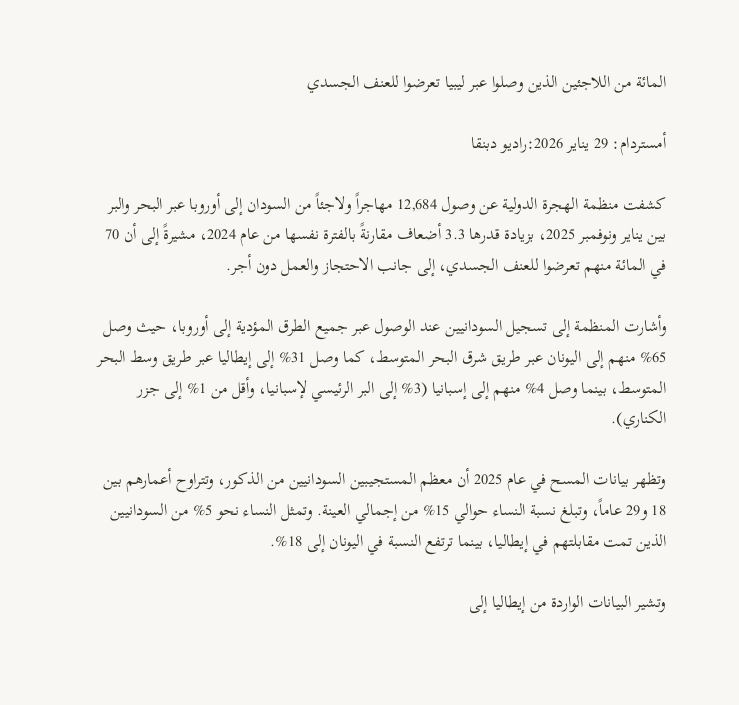المائة من اللاجئين الذين وصلوا عبر ليبيا تعرضوا للعنف الجسدي

أمستردام: 29 يناير 2026:راديو دبنقا

كشفت منظمة الهجرة الدولية عن وصول 12,684 مهاجراً ولاجئاً من السودان إلى أوروبا عبر البحر والبر بين يناير ونوفمبر 2025، بزيادة قدرها 3.3 أضعاف مقارنةً بالفترة نفسها من عام 2024، مشيرةً إلى أن 70 في المائة منهم تعرضوا للعنف الجسدي، إلى جانب الاحتجاز والعمل دون أجر.

وأشارت المنظمة إلى تسجيل السودانيين عند الوصول عبر جميع الطرق المؤدية إلى أوروبا، حيث وصل 65% منهم إلى اليونان عبر طريق شرق البحر المتوسط، كما وصل 31% إلى إيطاليا عبر طريق وسط البحر المتوسط، بينما وصل 4% منهم إلى إسبانيا (3% إلى البر الرئيسي لإسبانيا، وأقل من 1% إلى جزر الكناري).

وتظهر بيانات المسح في عام 2025 أن معظم المستجيبين السودانيين من الذكور، وتتراوح أعمارهم بين 18 و29 عاماً، وتبلغ نسبة النساء حوالي 15% من إجمالي العينة. وتمثل النساء نحو 5% من السودانيين الذين تمت مقابلتهم في إيطاليا، بينما ترتفع النسبة في اليونان إلى 18%.

وتشير البيانات الواردة من إيطاليا إلى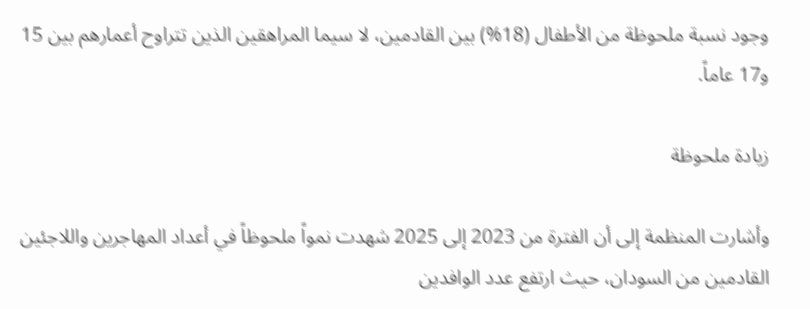وجود نسبة ملحوظة من الأطفال (18%) بين القادمين، لا سيما المراهقين الذين تتراوح أعمارهم بين 15 و17 عاماً.

زيادة ملحوظة

وأشارت المنظمة إلى أن الفترة من 2023 إلى 2025 شهدت نمواً ملحوظاً في أعداد المهاجرين واللاجئين القادمين من السودان، حيث ارتفع عدد الوافدين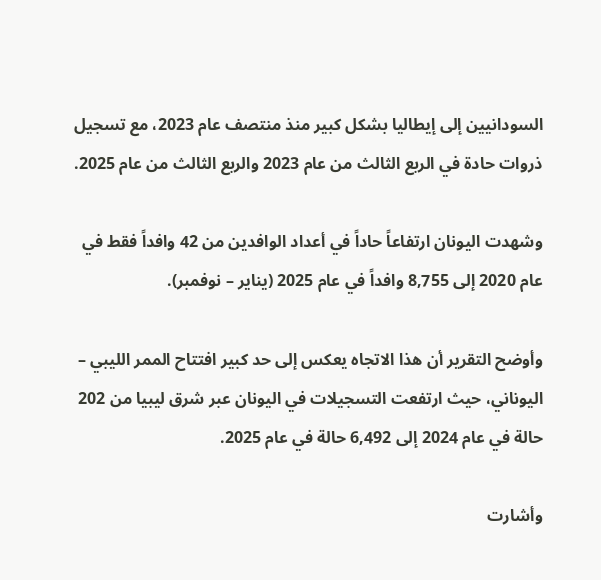السودانيين إلى إيطاليا بشكل كبير منذ منتصف عام 2023، مع تسجيل ذروات حادة في الربع الثالث من عام 2023 والربع الثالث من عام 2025.

وشهدت اليونان ارتفاعاً حاداً في أعداد الوافدين من 42 وافداً فقط في عام 2020 إلى 8,755 وافداً في عام 2025 (يناير – نوفمبر).

وأوضح التقرير أن هذا الاتجاه يعكس إلى حد كبير افتتاح الممر الليبي – اليوناني، حيث ارتفعت التسجيلات في اليونان عبر شرق ليبيا من 202 حالة في عام 2024 إلى 6,492 حالة في عام 2025.

وأشارت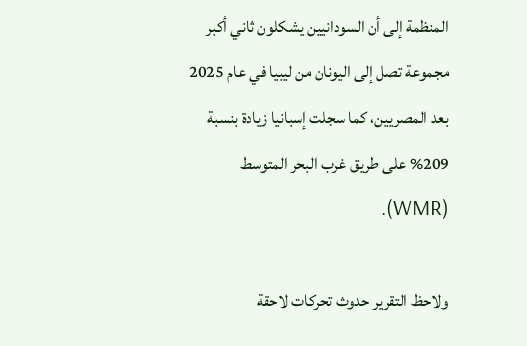المنظمة إلى أن السودانيين يشكلون ثاني أكبر مجموعة تصل إلى اليونان من ليبيا في عام 2025 بعد المصريين، كما سجلت إسبانيا زيادة بنسبة 209% على طريق غرب البحر المتوسط (WMR).

ولاحظ التقرير حدوث تحركات لاحقة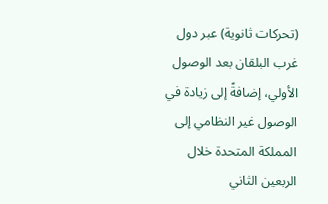(تحركات ثانوية) عبر دول غرب البلقان بعد الوصول الأولي، إضافةً إلى زيادة في الوصول غير النظامي إلى المملكة المتحدة خلال الربعين الثاني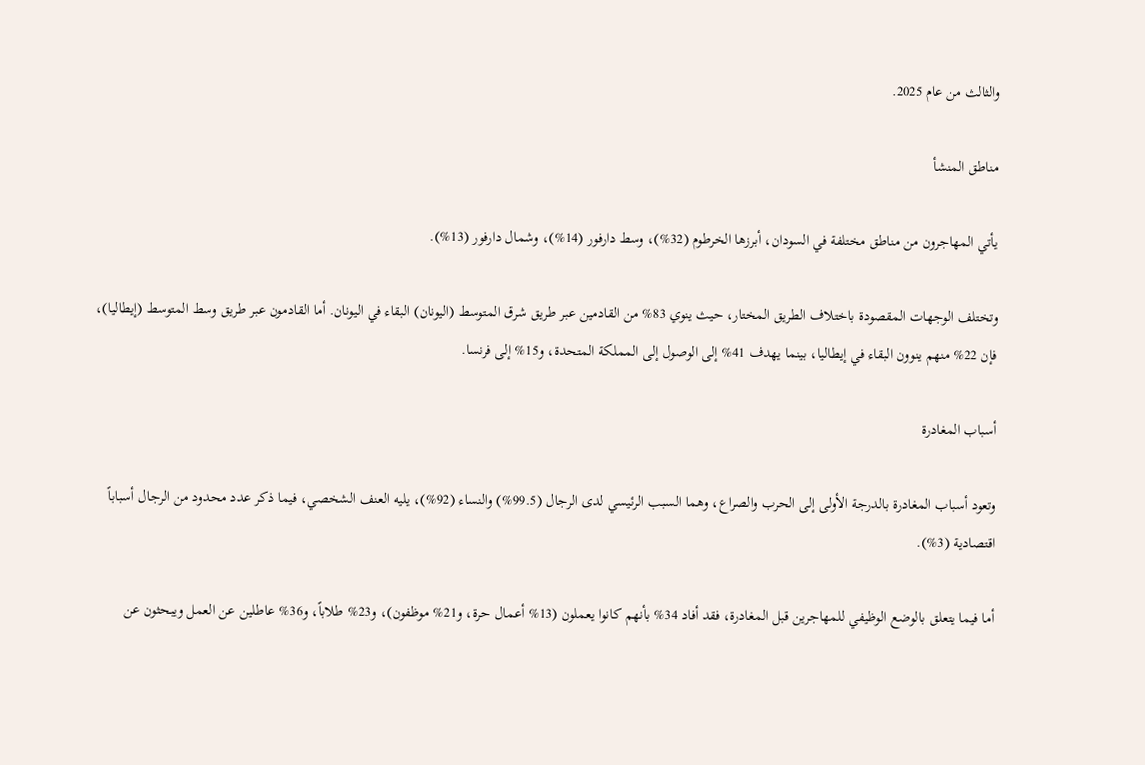والثالث من عام 2025.

مناطق المنشأ

يأتي المهاجرون من مناطق مختلفة في السودان، أبرزها الخرطوم (32%)، وسط دارفور (14%)، وشمال دارفور (13%).

وتختلف الوجهات المقصودة باختلاف الطريق المختار، حيث ينوي 83% من القادمين عبر طريق شرق المتوسط (اليونان) البقاء في اليونان. أما القادمون عبر طريق وسط المتوسط (إيطاليا)، فإن 22% منهم ينوون البقاء في إيطاليا، بينما يهدف 41% إلى الوصول إلى المملكة المتحدة، و15% إلى فرنسا.

أسباب المغادرة

وتعود أسباب المغادرة بالدرجة الأولى إلى الحرب والصراع، وهما السبب الرئيسي لدى الرجال (99.5%) والنساء (92%)، يليه العنف الشخصي، فيما ذكر عدد محدود من الرجال أسباباً اقتصادية (3%).

أما فيما يتعلق بالوضع الوظيفي للمهاجرين قبل المغادرة، فقد أفاد 34% بأنهم كانوا يعملون (13% أعمال حرة، و21% موظفون)، و23% طلاباً، و36% عاطلين عن العمل ويبحثون عن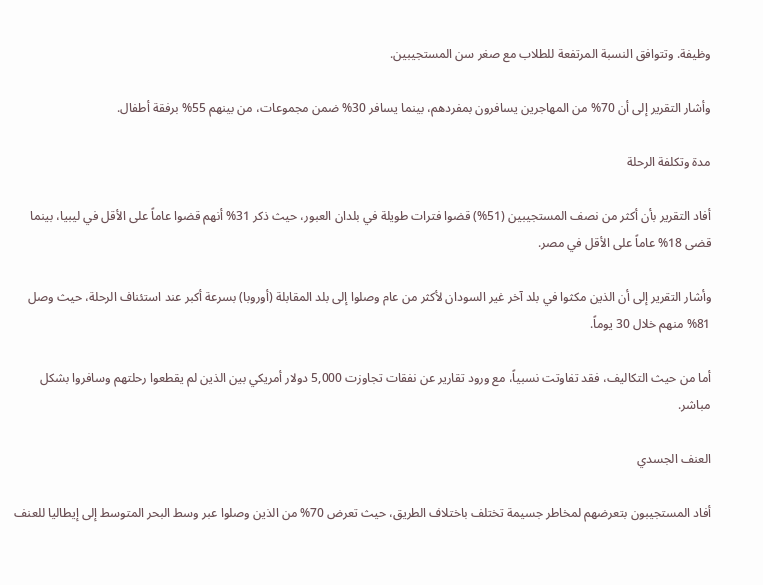وظيفة. وتتوافق النسبة المرتفعة للطلاب مع صغر سن المستجيبين.

وأشار التقرير إلى أن 70% من المهاجرين يسافرون بمفردهم، بينما يسافر 30% ضمن مجموعات، من بينهم 55% برفقة أطفال.

مدة وتكلفة الرحلة

أفاد التقرير بأن أكثر من نصف المستجيبين (51%) قضوا فترات طويلة في بلدان العبور، حيث ذكر 31% أنهم قضوا عاماً على الأقل في ليبيا، بينما قضى 18% عاماً على الأقل في مصر.

وأشار التقرير إلى أن الذين مكثوا في بلد آخر غير السودان لأكثر من عام وصلوا إلى بلد المقابلة (أوروبا) بسرعة أكبر عند استئناف الرحلة، حيث وصل 81% منهم خلال 30 يوماً.

أما من حيث التكاليف، فقد تفاوتت نسبياً، مع ورود تقارير عن نفقات تجاوزت 5,000 دولار أمريكي بين الذين لم يقطعوا رحلتهم وسافروا بشكل مباشر.

العنف الجسدي

أفاد المستجيبون بتعرضهم لمخاطر جسيمة تختلف باختلاف الطريق، حيث تعرض 70% من الذين وصلوا عبر وسط البحر المتوسط إلى إيطاليا للعنف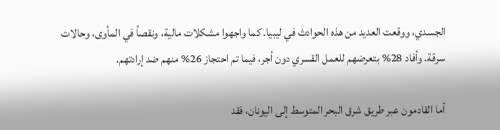الجسدي، ووقعت العديد من هذه الحوادث في ليبيا. كما واجهوا مشكلات مالية، ونقصاً في المأوى، وحالات سرقة. وأفاد 28% بتعرضهم للعمل القسري دون أجر، فيما تم احتجاز 26% منهم ضد إرادتهم.

أما القادمون عبر طريق شرق البحر المتوسط إلى اليونان، فقد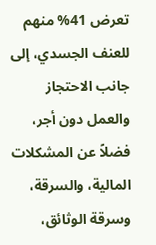تعرض 41% منهم للعنف الجسدي، إلى جانب الاحتجاز والعمل دون أجر، فضلاً عن المشكلات المالية، والسرقة، وسرقة الوثائق،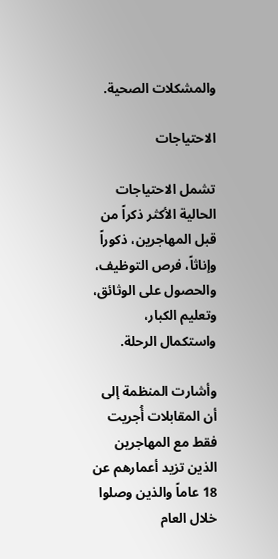والمشكلات الصحية.

الاحتياجات

تشمل الاحتياجات الحالية الأكثر ذكراً من قبل المهاجرين، ذكوراً وإناثاً، فرص التوظيف، والحصول على الوثائق، وتعليم الكبار، واستكمال الرحلة.

وأشارت المنظمة إلى أن المقابلات أُجريت فقط مع المهاجرين الذين تزيد أعمارهم عن 18 عاماً والذين وصلوا خلال العام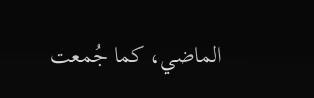الماضي، كما جُمعت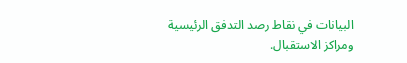البيانات في نقاط رصد التدفق الرئيسية ومراكز الاستقبال.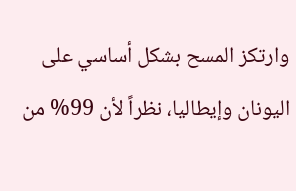وارتكز المسح بشكل أساسي على اليونان وإيطاليا، نظراً لأن 99% من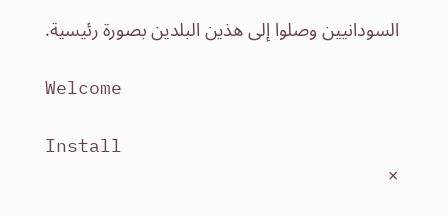السودانيين وصلوا إلى هذين البلدين بصورة رئيسية.

Welcome

Install
×